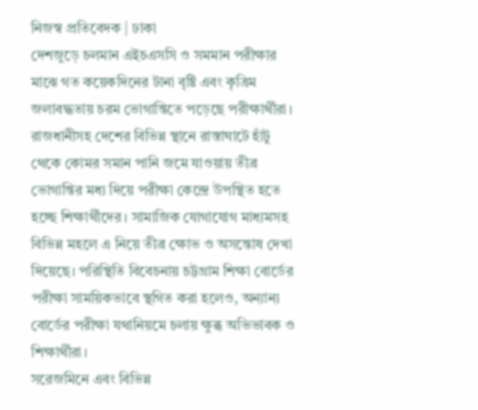নিজস্ব প্রতিবেদক | ঢাকা
দেশজুড়ে চলমান এইচএসসি ও সমমান পরীক্ষার মাঝে গত কয়েকদিনের টানা বৃষ্টি এবং কৃত্রিম জলাবদ্ধতায় চরম ভোগান্তিতে পড়েছে পরীক্ষার্থীরা। রাজধানীসহ দেশের বিভিন্ন স্থানে রাস্তাঘাটে হাঁটু থেকে কোমর সমান পানি জমে যাওয়ায় তীব্র ভোগান্তির মধ্য দিয়ে পরীক্ষা কেন্দ্রে উপস্থিত হতে হচ্ছে শিক্ষার্থীদের। সামাজিক যোগাযোগ মাধ্যমসহ বিভিন্ন মহলে এ নিয়ে তীব্র ক্ষোভ ও অসন্তোষ দেখা দিয়েছে। পরিস্থিতি বিবেচনায় চট্টগ্রাম শিক্ষা বোর্ডের পরীক্ষা সাময়িকভাবে স্থগিত করা হলেও, অন্যান্য বোর্ডের পরীক্ষা যথানিয়মে চলায় ক্ষুব্ধ অভিভাবক ও শিক্ষার্থীরা।
সরেজমিনে এবং বিভিন্ন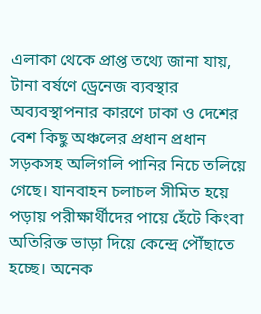এলাকা থেকে প্রাপ্ত তথ্যে জানা যায়, টানা বর্ষণে ড্রেনেজ ব্যবস্থার অব্যবস্থাপনার কারণে ঢাকা ও দেশের বেশ কিছু অঞ্চলের প্রধান প্রধান সড়কসহ অলিগলি পানির নিচে তলিয়ে গেছে। যানবাহন চলাচল সীমিত হয়ে পড়ায় পরীক্ষার্থীদের পায়ে হেঁটে কিংবা অতিরিক্ত ভাড়া দিয়ে কেন্দ্রে পৌঁছাতে হচ্ছে। অনেক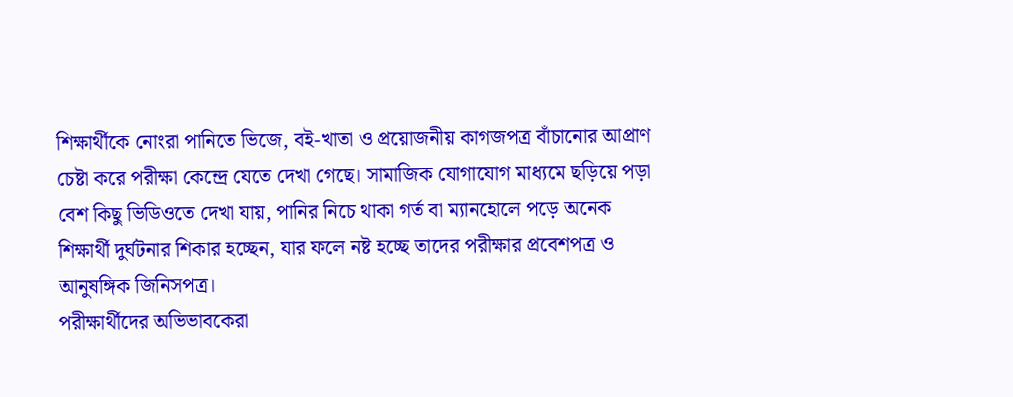শিক্ষার্থীকে নোংরা পানিতে ভিজে, বই-খাতা ও প্রয়োজনীয় কাগজপত্র বাঁচানোর আপ্রাণ চেষ্টা করে পরীক্ষা কেন্দ্রে যেতে দেখা গেছে। সামাজিক যোগাযোগ মাধ্যমে ছড়িয়ে পড়া বেশ কিছু ভিডিওতে দেখা যায়, পানির নিচে থাকা গর্ত বা ম্যানহোলে পড়ে অনেক শিক্ষার্থী দুর্ঘটনার শিকার হচ্ছেন, যার ফলে নষ্ট হচ্ছে তাদের পরীক্ষার প্রবেশপত্র ও আনুষঙ্গিক জিনিসপত্র।
পরীক্ষার্থীদের অভিভাবকেরা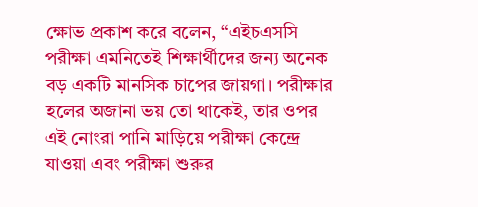ক্ষোভ প্রকাশ করে বলেন, “এইচএসসি পরীক্ষা এমনিতেই শিক্ষার্থীদের জন্য অনেক বড় একটি মানসিক চাপের জায়গা। পরীক্ষার হলের অজানা ভয় তো থাকেই, তার ওপর এই নোংরা পানি মাড়িয়ে পরীক্ষা কেন্দ্রে যাওয়া এবং পরীক্ষা শুরুর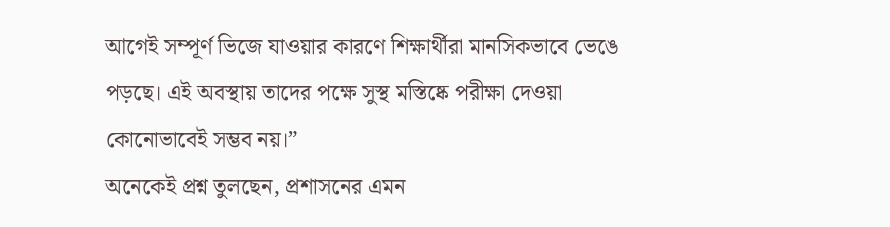আগেই সম্পূর্ণ ভিজে যাওয়ার কারণে শিক্ষার্থীরা মানসিকভাবে ভেঙে পড়ছে। এই অবস্থায় তাদের পক্ষে সুস্থ মস্তিষ্কে পরীক্ষা দেওয়া কোনোভাবেই সম্ভব নয়।”
অনেকেই প্রশ্ন তুলছেন, প্রশাসনের এমন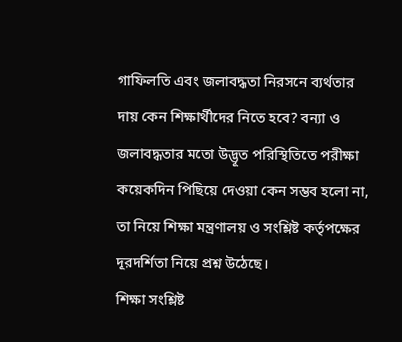গাফিলতি এবং জলাবদ্ধতা নিরসনে ব্যর্থতার দায় কেন শিক্ষার্থীদের নিতে হবে? বন্যা ও জলাবদ্ধতার মতো উদ্ভূত পরিস্থিতিতে পরীক্ষা কয়েকদিন পিছিয়ে দেওয়া কেন সম্ভব হলো না, তা নিয়ে শিক্ষা মন্ত্রণালয় ও সংশ্লিষ্ট কর্তৃপক্ষের দূরদর্শিতা নিয়ে প্রশ্ন উঠেছে।
শিক্ষা সংশ্লিষ্ট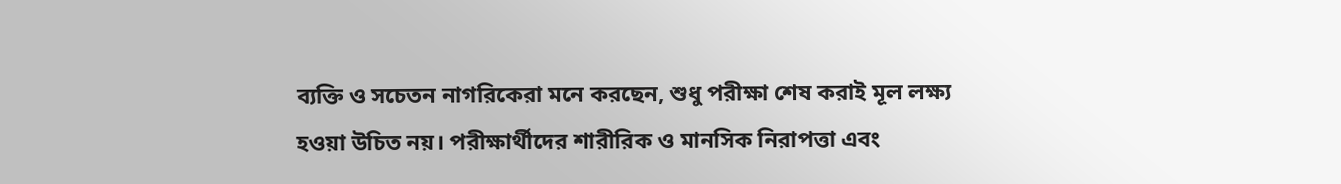ব্যক্তি ও সচেতন নাগরিকেরা মনে করছেন, শুধু পরীক্ষা শেষ করাই মূল লক্ষ্য হওয়া উচিত নয়। পরীক্ষার্থীদের শারীরিক ও মানসিক নিরাপত্তা এবং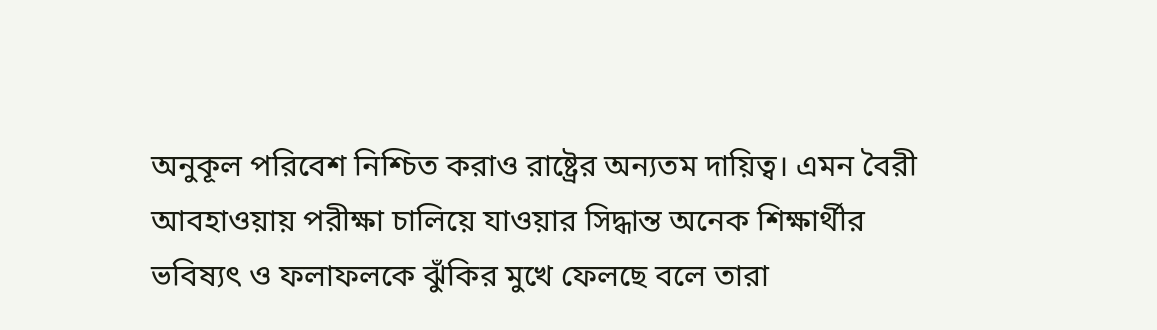অনুকূল পরিবেশ নিশ্চিত করাও রাষ্ট্রের অন্যতম দায়িত্ব। এমন বৈরী আবহাওয়ায় পরীক্ষা চালিয়ে যাওয়ার সিদ্ধান্ত অনেক শিক্ষার্থীর ভবিষ্যৎ ও ফলাফলকে ঝুঁকির মুখে ফেলছে বলে তারা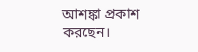আশঙ্কা প্রকাশ করছেন।